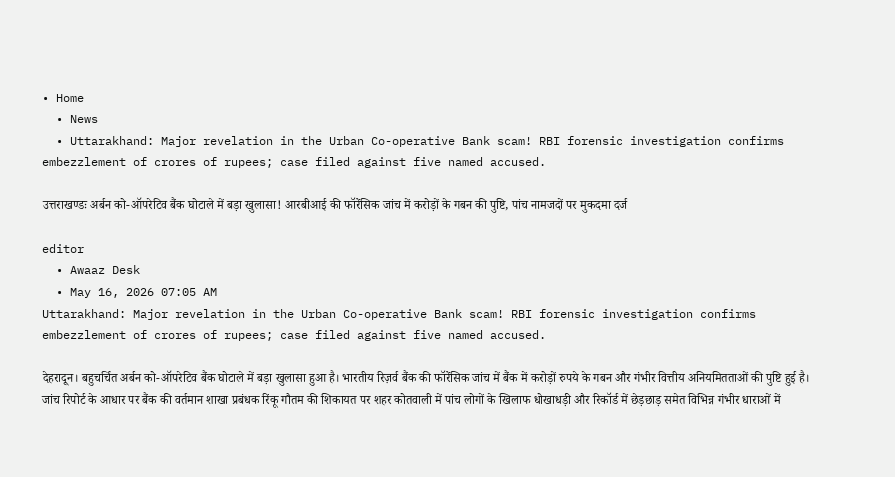• Home
  • News
  • Uttarakhand: Major revelation in the Urban Co-operative Bank scam! RBI forensic investigation confirms embezzlement of crores of rupees; case filed against five named accused.

उत्तराखण्डः अर्बन को-ऑपरेटिव बैंक घोटाले में बड़ा खुलासा! आरबीआई की फॉरेंसिक जांच में करोड़ों के गबन की पुष्टि, पांच नामजदों पर मुकदमा दर्ज

editor
  • Awaaz Desk
  • May 16, 2026 07:05 AM
Uttarakhand: Major revelation in the Urban Co-operative Bank scam! RBI forensic investigation confirms embezzlement of crores of rupees; case filed against five named accused.

देहरादून। बहुचर्चित अर्बन को-ऑपरेटिव बैंक घोटाले में बड़ा खुलासा हुआ है। भारतीय रिज़र्व बैंक की फॉरेंसिक जांच में बैंक में करोड़ों रुपये के गबन और गंभीर वित्तीय अनियमितताओं की पुष्टि हुई है। जांच रिपोर्ट के आधार पर बैंक की वर्तमान शाखा प्रबंधक रिंकू गौतम की शिकायत पर शहर कोतवाली में पांच लोगों के खिलाफ धोखाधड़ी और रिकॉर्ड में छेड़छाड़ समेत विभिन्न गंभीर धाराओं में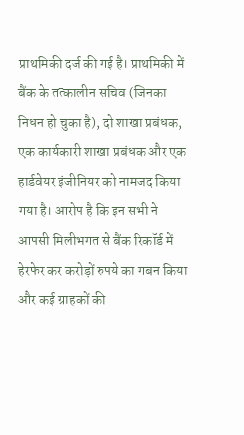प्राथमिकी दर्ज की गई है। प्राथमिकी में बैंक के तत्कालीन सचिव (जिनका निधन हो चुका है), दो शाखा प्रबंधक, एक कार्यकारी शाखा प्रबंधक और एक हार्डवेयर इंजीनियर को नामजद किया गया है। आरोप है कि इन सभी ने आपसी मिलीभगत से बैंक रिकॉर्ड में हेरफेर कर करोड़ों रुपये का गबन किया और कई ग्राहकों की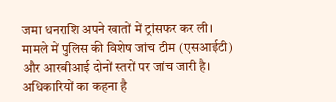जमा धनराशि अपने खातों में ट्रांसफर कर ली। मामले में पुलिस की विशेष जांच टीम (एसआईटी) और आरबीआई दोनों स्तरों पर जांच जारी है। अधिकारियों का कहना है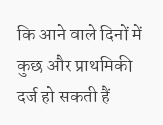कि आने वाले दिनों में कुछ और प्राथमिकी दर्ज हो सकती हैं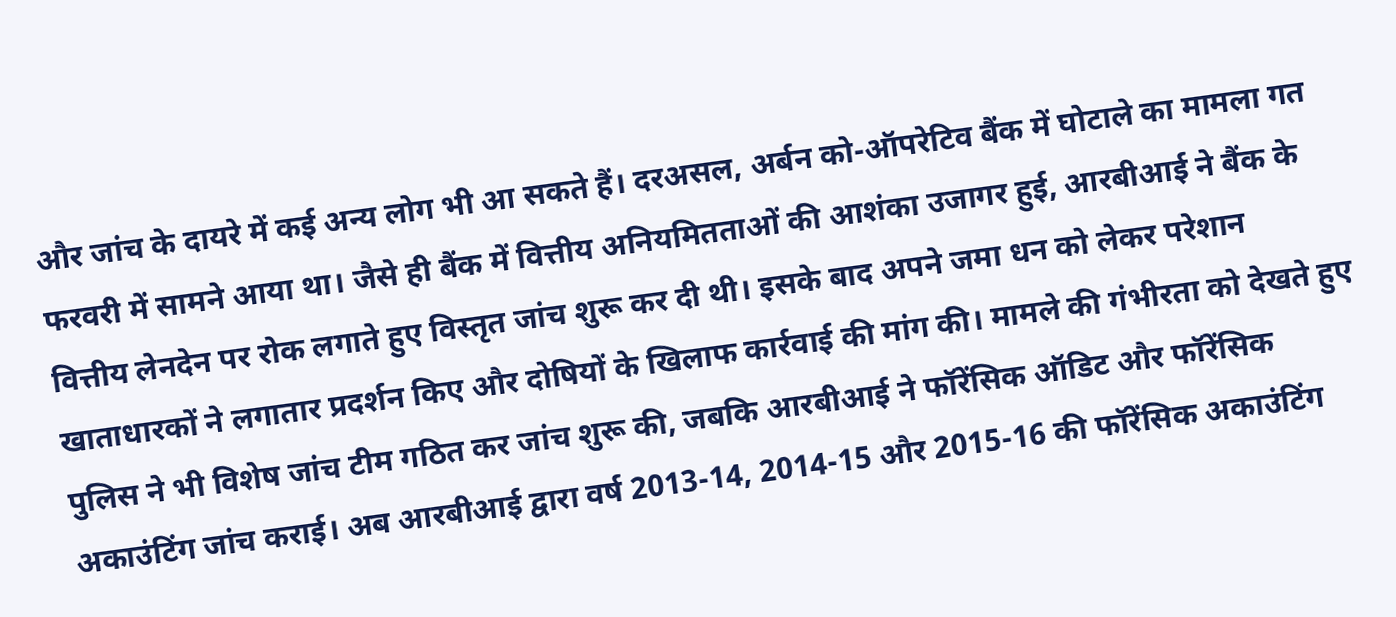और जांच के दायरे में कई अन्य लोग भी आ सकते हैं। दरअसल, अर्बन को-ऑपरेटिव बैंक में घोटाले का मामला गत फरवरी में सामने आया था। जैसे ही बैंक में वित्तीय अनियमितताओं की आशंका उजागर हुई, आरबीआई ने बैंक के वित्तीय लेनदेन पर रोक लगाते हुए विस्तृत जांच शुरू कर दी थी। इसके बाद अपने जमा धन को लेकर परेशान खाताधारकों ने लगातार प्रदर्शन किए और दोषियों के खिलाफ कार्रवाई की मांग की। मामले की गंभीरता को देखते हुए पुलिस ने भी विशेष जांच टीम गठित कर जांच शुरू की, जबकि आरबीआई ने फॉरेंसिक ऑडिट और फॉरेंसिक अकाउंटिंग जांच कराई। अब आरबीआई द्वारा वर्ष 2013-14, 2014-15 और 2015-16 की फॉरेंसिक अकाउंटिंग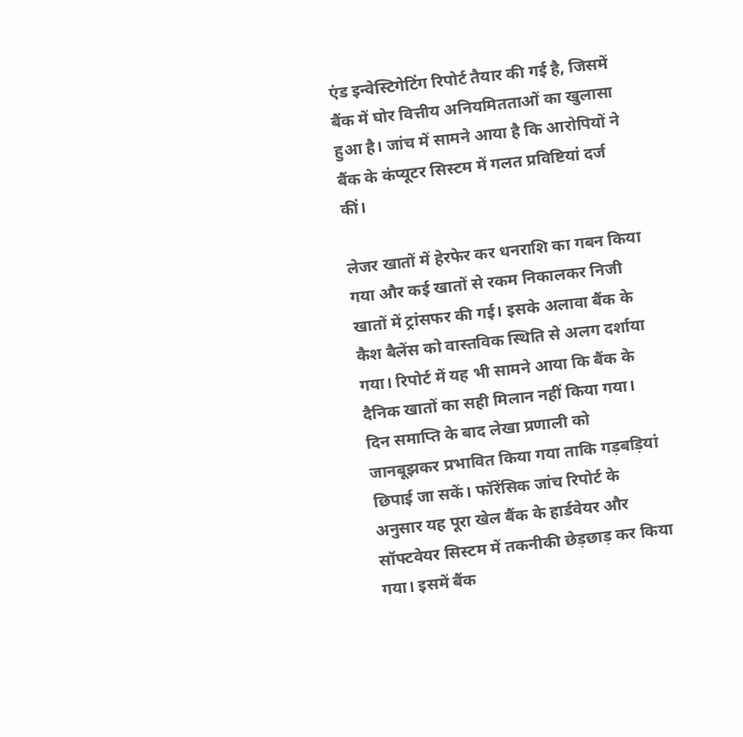एंड इन्वेस्टिगेटिंग रिपोर्ट तैयार की गई है, जिसमें बैंक में घोर वित्तीय अनियमितताओं का खुलासा हुआ है। जांच में सामने आया है कि आरोपियों ने बैंक के कंप्यूटर सिस्टम में गलत प्रविष्टियां दर्ज कीं।

लेजर खातों में हेरफेर कर धनराशि का गबन किया गया और कई खातों से रकम निकालकर निजी खातों में ट्रांसफर की गई। इसके अलावा बैंक के कैश बैलेंस को वास्तविक स्थिति से अलग दर्शाया गया। रिपोर्ट में यह भी सामने आया कि बैंक के दैनिक खातों का सही मिलान नहीं किया गया। दिन समाप्ति के बाद लेखा प्रणाली को जानबूझकर प्रभावित किया गया ताकि गड़बड़ियां छिपाई जा सकें। फॉरेंसिक जांच रिपोर्ट के अनुसार यह पूरा खेल बैंक के हार्डवेयर और सॉफ्टवेयर सिस्टम में तकनीकी छेड़छाड़ कर किया गया। इसमें बैंक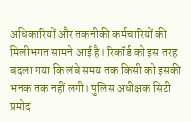अधिकारियों और तकनीकी कर्मचारियों की मिलीभगत सामने आई है। रिकॉर्ड को इस तरह बदला गया कि लंबे समय तक किसी को इसकी भनक तक नहीं लगी। पुलिस अधीक्षक सिटी प्रमोद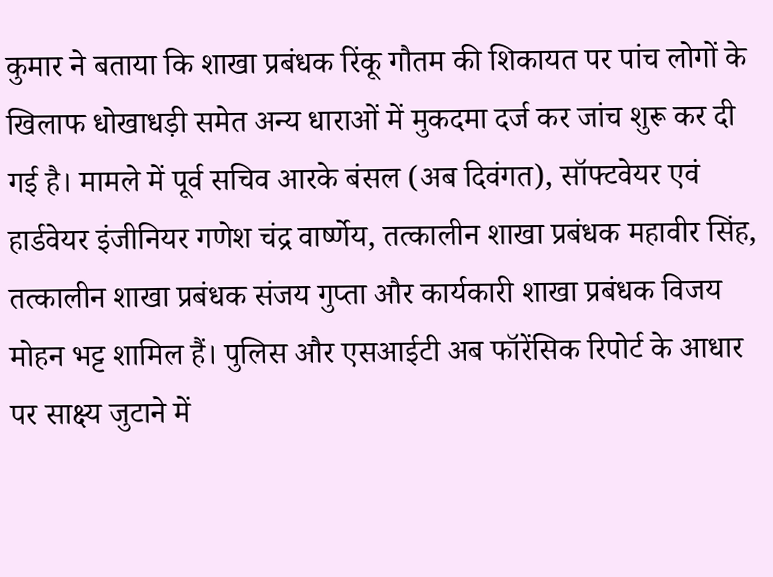कुमार ने बताया कि शाखा प्रबंधक रिंकू गौतम की शिकायत पर पांच लोगों के खिलाफ धोखाधड़ी समेत अन्य धाराओं में मुकदमा दर्ज कर जांच शुरू कर दी गई है। मामले में पूर्व सचिव आरके बंसल (अब दिवंगत), सॉफ्टवेयर एवं हार्डवेयर इंजीनियर गणेश चंद्र वार्ष्णेय, तत्कालीन शाखा प्रबंधक महावीर सिंह, तत्कालीन शाखा प्रबंधक संजय गुप्ता और कार्यकारी शाखा प्रबंधक विजय मोहन भट्ट शामिल हैं। पुलिस और एसआईटी अब फॉरेंसिक रिपोर्ट के आधार पर साक्ष्य जुटाने में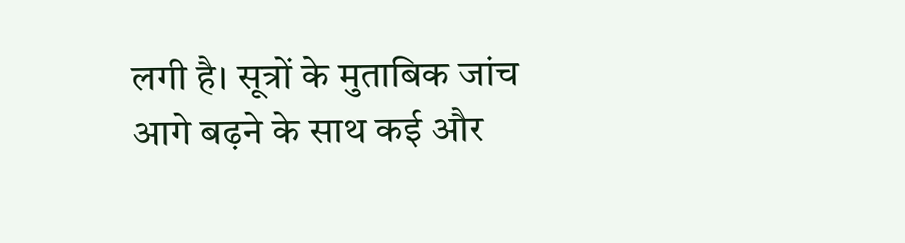लगी है। सूत्रों के मुताबिक जांच आगे बढ़ने के साथ कई और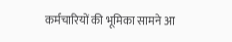कर्मचारियों की भूमिका सामने आ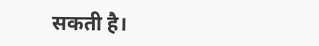सकती है।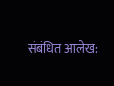संबंधित आलेख: